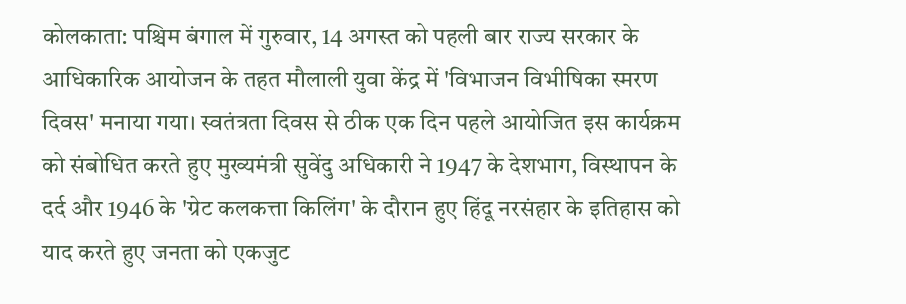कोलकाता: पश्चिम बंगाल में गुरुवार, 14 अगस्त को पहली बार राज्य सरकार के आधिकारिक आयोजन के तहत मौलाली युवा केंद्र में 'विभाजन विभीषिका स्मरण दिवस' मनाया गया। स्वतंत्रता दिवस से ठीक एक दिन पहले आयोजित इस कार्यक्रम को संबोधित करते हुए मुख्यमंत्री सुवेंदु अधिकारी ने 1947 के देशभाग, विस्थापन के दर्द और 1946 के 'ग्रेट कलकत्ता किलिंग' के दौरान हुए हिंदू नरसंहार के इतिहास को याद करते हुए जनता को एकजुट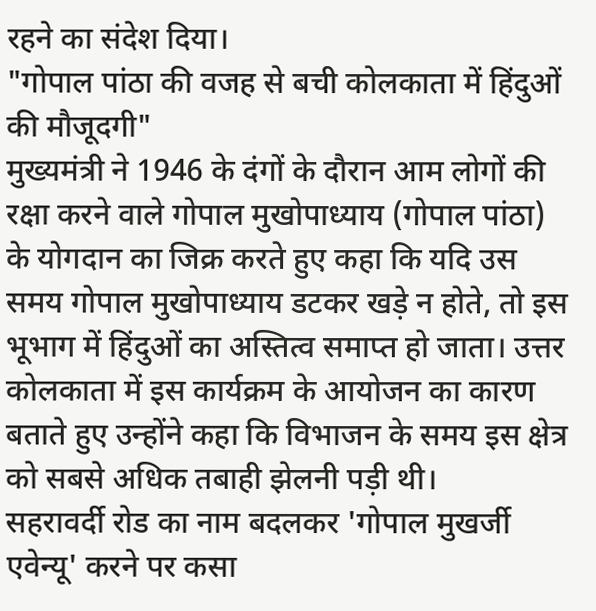रहने का संदेश दिया।
"गोपाल पांठा की वजह से बची कोलकाता में हिंदुओं की मौजूदगी"
मुख्यमंत्री ने 1946 के दंगों के दौरान आम लोगों की रक्षा करने वाले गोपाल मुखोपाध्याय (गोपाल पांठा) के योगदान का जिक्र करते हुए कहा कि यदि उस समय गोपाल मुखोपाध्याय डटकर खड़े न होते, तो इस भूभाग में हिंदुओं का अस्तित्व समाप्त हो जाता। उत्तर कोलकाता में इस कार्यक्रम के आयोजन का कारण बताते हुए उन्होंने कहा कि विभाजन के समय इस क्षेत्र को सबसे अधिक तबाही झेलनी पड़ी थी।
सहरावर्दी रोड का नाम बदलकर 'गोपाल मुखर्जी एवेन्यू' करने पर कसा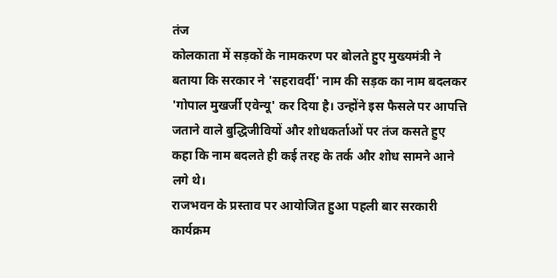तंज
कोलकाता में सड़कों के नामकरण पर बोलते हुए मुख्यमंत्री ने बताया कि सरकार ने 'सहरावर्दी' नाम की सड़क का नाम बदलकर 'गोपाल मुखर्जी एवेन्यू' कर दिया है। उन्होंने इस फैसले पर आपत्ति जताने वाले बुद्धिजीवियों और शोधकर्ताओं पर तंज कसते हुए कहा कि नाम बदलते ही कई तरह के तर्क और शोध सामने आने लगे थे।
राजभवन के प्रस्ताव पर आयोजित हुआ पहली बार सरकारी कार्यक्रम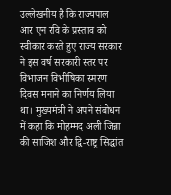उल्लेखनीय है कि राज्यपाल आर एन रवि के प्रस्ताव को स्वीकार करते हुए राज्य सरकार ने इस वर्ष सरकारी स्तर पर विभाजन विभीषिका स्मरण दिवस मनाने का निर्णय लिया था। मुख्यमंत्री ने अपने संबोधन में कहा कि मोहम्मद अली जिन्ना की साजिश और द्वि-राष्ट्र सिद्धांत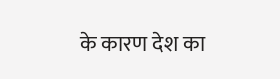के कारण देश का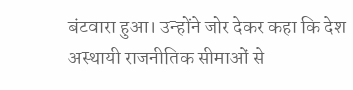बंटवारा हुआ। उन्होंने जोर देकर कहा कि देश अस्थायी राजनीतिक सीमाओं से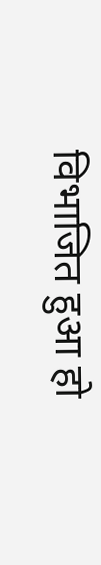विभाजित हुआ हो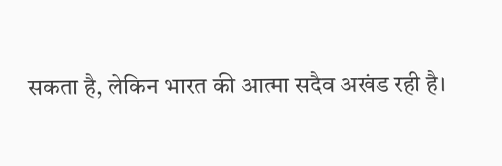सकता है, लेकिन भारत की आत्मा सदैव अखंड रही है।